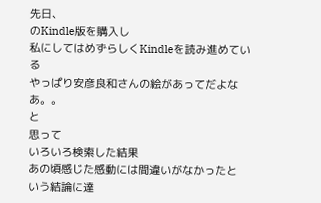先日、
のKindle版を購入し
私にしてはめずらしくKindleを読み進めている
やっぱり安彦良和さんの絵があってだよなあ。。
と
思って
いろいろ検索した結果
あの頃感じた感動には間違いがなかったと
いう結論に達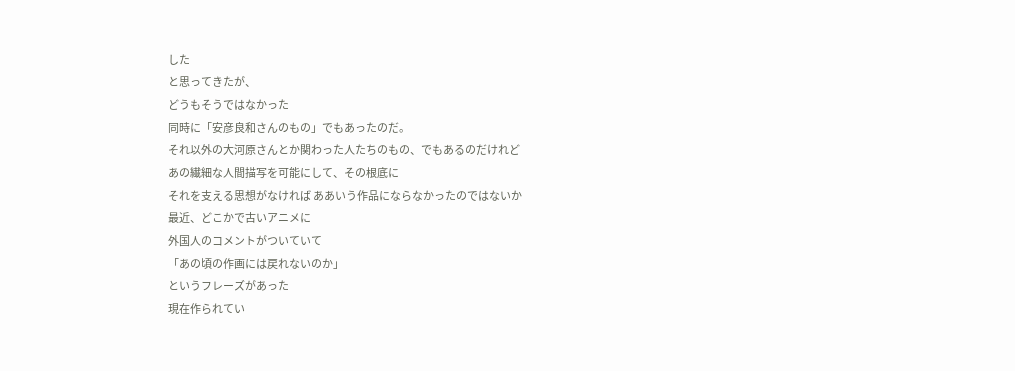した
と思ってきたが、
どうもそうではなかった
同時に「安彦良和さんのもの」でもあったのだ。
それ以外の大河原さんとか関わった人たちのもの、でもあるのだけれど
あの繊細な人間描写を可能にして、その根底に
それを支える思想がなければ ああいう作品にならなかったのではないか
最近、どこかで古いアニメに
外国人のコメントがついていて
「あの頃の作画には戻れないのか」
というフレーズがあった
現在作られてい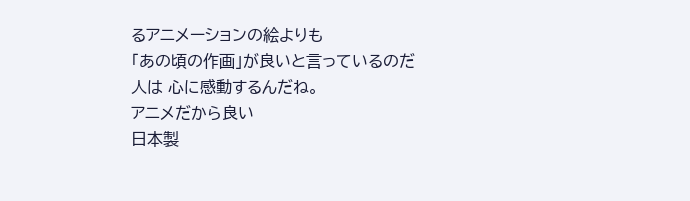るアニメーションの絵よりも
「あの頃の作画」が良いと言っているのだ
人は 心に感動するんだね。
アニメだから良い
日本製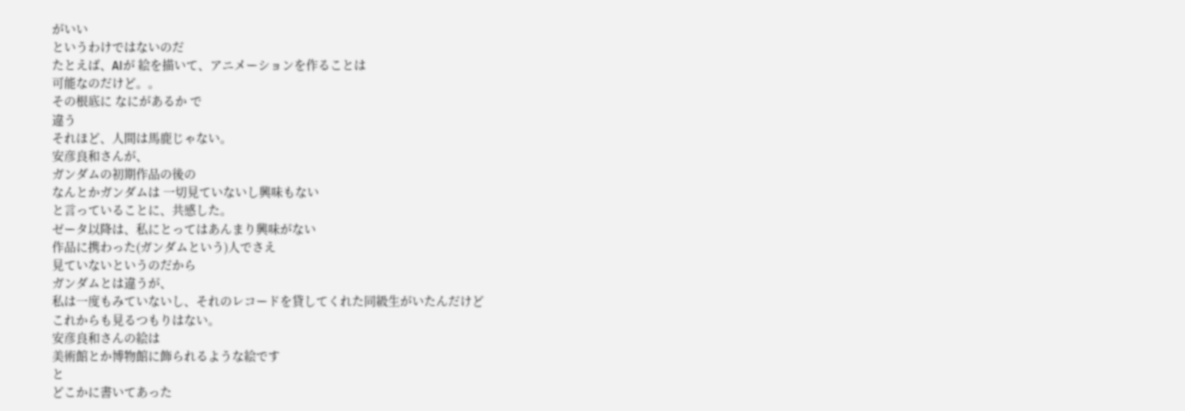がいい
というわけではないのだ
たとえば、AIが 絵を描いて、アニメーションを作ることは
可能なのだけど。。
その根底に なにがあるか で
違う
それほど、人間は馬鹿じゃない。
安彦良和さんが、
ガンダムの初期作品の後の
なんとかガンダムは 一切見ていないし興味もない
と言っていることに、共感した。
ゼータ以降は、私にとってはあんまり興味がない
作品に携わった(ガンダムという)人でさえ
見ていないというのだから
ガンダムとは違うが、
私は一度もみていないし、それのレコードを貸してくれた同級生がいたんだけど
これからも見るつもりはない。
安彦良和さんの絵は
美術館とか博物館に飾られるような絵です
と
どこかに書いてあった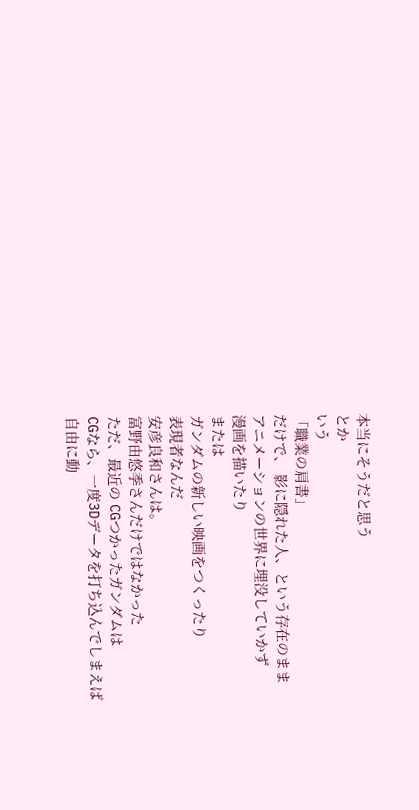本当にそうだと思う
とか
いう
「職業の肩書」
だけで、 影に隠れた人、という存在のまま
アニメーションの世界に埋没していかず
漫画を描いたり
または
ガンダムの新しい映画をつくったり
表現者なんだ
安彦良和さんは。
富野由悠季さんだけではなかった
ただ、最近の CGつかったガンダムは
CGなら、一度3Dデータを打ち込んでしまえば
自由に動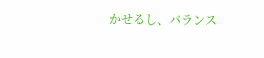かせるし、バランス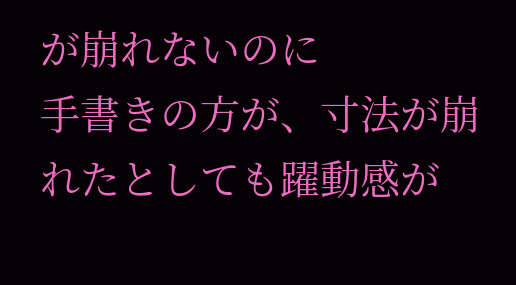が崩れないのに
手書きの方が、寸法が崩れたとしても躍動感が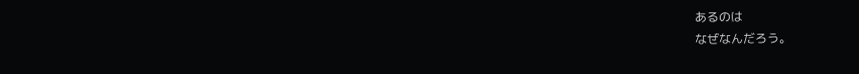あるのは
なぜなんだろう。